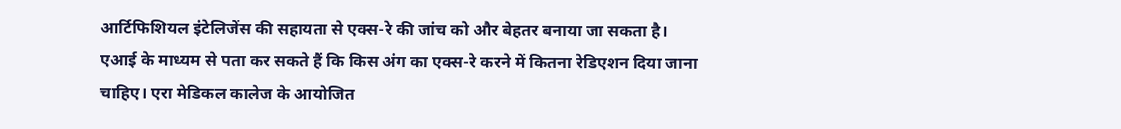आर्टिफिशियल इंटेलिजेंस की सहायता से एक्स-रे की जांच को और बेहतर बनाया जा सकता है। एआई के माध्यम से पता कर सकते हैं कि किस अंग का एक्स-रे करने में कितना रेडिएशन दिया जाना चाहिए। एरा मेडिकल कालेज के आयोजित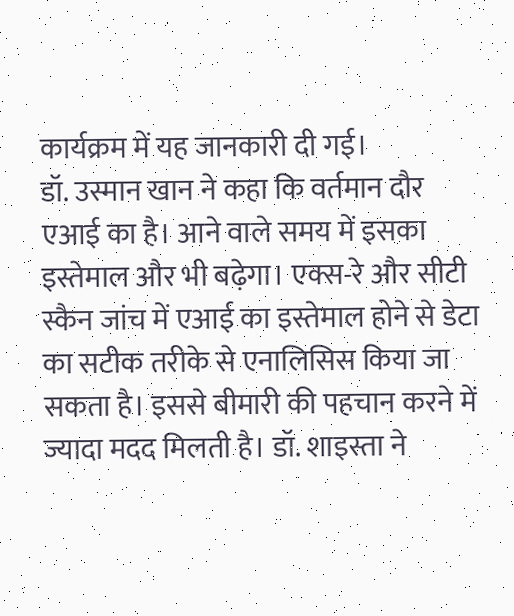कार्यक्रम में यह जानकारी दी गई।
डॉ. उस्मान खान ने कहा कि वर्तमान दौर एआई का है। आने वाले समय में इसका इस्तेमाल और भी बढ़ेगा। एक्स-रे और सीटी स्कैन जांच में एआई का इस्तेमाल होने से डेटा का सटीक तरीके से एनालिसिस किया जा सकता है। इससे बीमारी की पहचान करने में ज्यादा मदद मिलती है। डॉ. शाइस्ता ने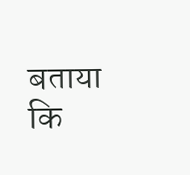बताया कि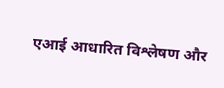एआई आधारित विश्लेषण और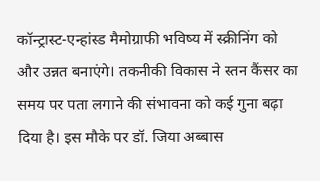कॉन्ट्रास्ट-एन्हांस्ड मैमोग्राफी भविष्य में स्क्रीनिंग को और उन्नत बनाएंगे। तकनीकी विकास ने स्तन कैंसर का समय पर पता लगाने की संभावना को कई गुना बढ़ा दिया है। इस मौके पर डॉ. जिया अब्बास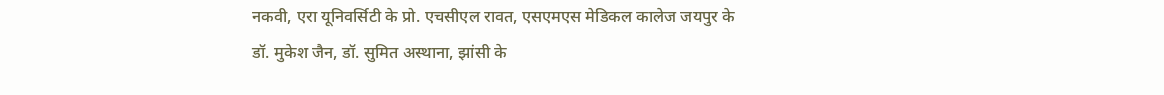नकवी, एरा यूनिवर्सिटी के प्रो. एचसीएल रावत, एसएमएस मेडिकल कालेज जयपुर के डॉ. मुकेश जैन, डॉ. सुमित अस्थाना, झांसी के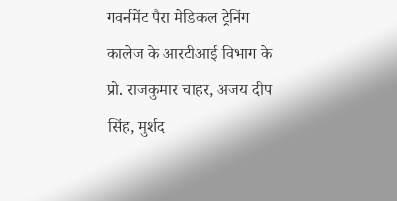गवर्नमेंट पैरा मेडिकल ट्रेनिंग कालेज के आरटीआई विभाग के प्रो. राजकुमार चाहर, अजय दीप सिंह, मुर्शद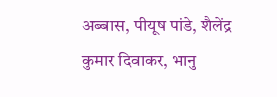अब्बास, पीयूष पांडे, शैलेंद्र कुमार दिवाकर, भानु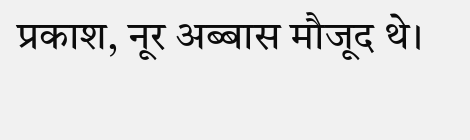प्रकाश, नूर अब्बास मौजूद थे।